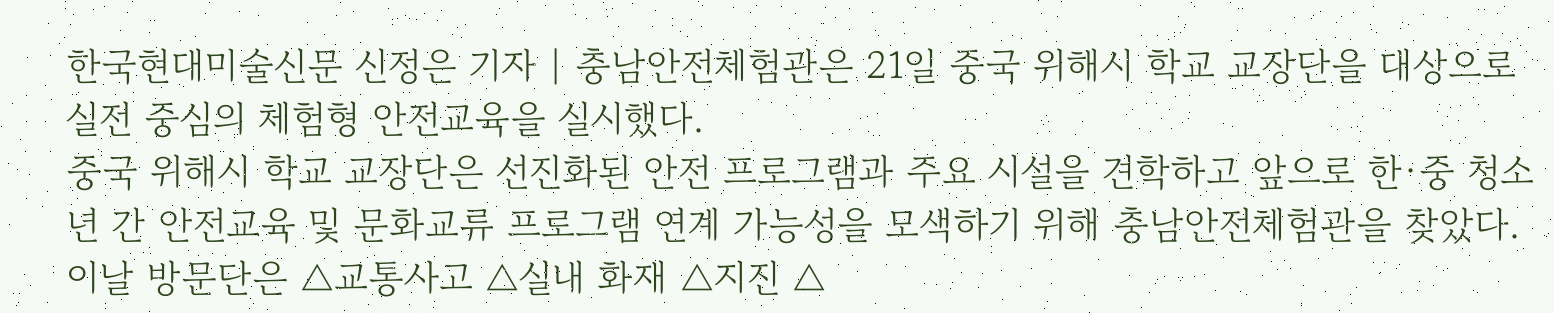한국현대미술신문 신정은 기자 | 충남안전체험관은 21일 중국 위해시 학교 교장단을 대상으로 실전 중심의 체험형 안전교육을 실시했다.
중국 위해시 학교 교장단은 선진화된 안전 프로그램과 주요 시설을 견학하고 앞으로 한·중 청소년 간 안전교육 및 문화교류 프로그램 연계 가능성을 모색하기 위해 충남안전체험관을 찾았다.
이날 방문단은 △교통사고 △실내 화재 △지진 △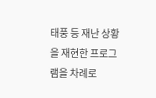태풍 등 재난 상황을 재현한 프로그램을 차례로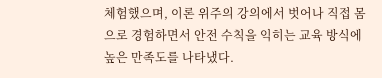체험했으며, 이론 위주의 강의에서 벗어나 직접 몸으로 경험하면서 안전 수칙을 익히는 교육 방식에 높은 만족도를 나타냈다.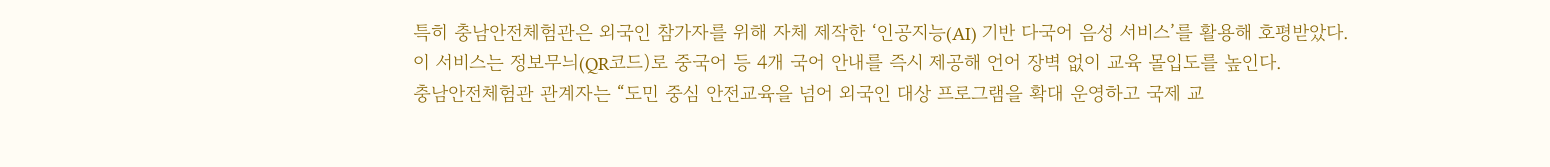특히 충남안전체험관은 외국인 참가자를 위해 자체 제작한 ‘인공지능(AI) 기반 다국어 음성 서비스’를 활용해 호평받았다.
이 서비스는 정보무늬(QR코드)로 중국어 등 4개 국어 안내를 즉시 제공해 언어 장벽 없이 교육 몰입도를 높인다.
충남안전체험관 관계자는 “도민 중심 안전교육을 넘어 외국인 대상 프로그램을 확대 운영하고 국제 교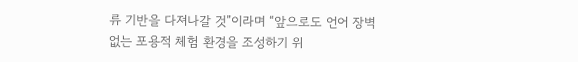류 기반을 다져나갈 것”이라며 “앞으로도 언어 장벽 없는 포용적 체험 환경을 조성하기 위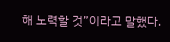해 노력할 것”이라고 말했다.